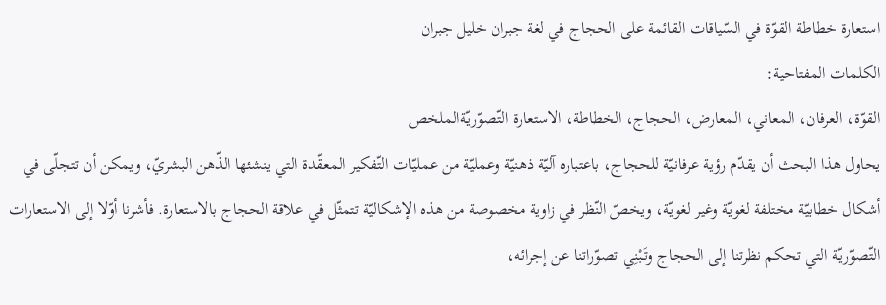استعارة خطاطة القوّة في السّياقات القائمة على الحجاج في لغة جبران خليل جبران
الكلمات المفتاحية:
القوّة، العرفان، المعاني، المعارض، الحجاج، الخطاطة، الاستعارة التّصوّريّةالملخص
يحاول هذا البحث أن يقدّم رؤية عرفانيّة للحجاج، باعتباره آليّة ذهنيّة وعمليّة من عمليّات التّفكير المعقّدة التي ينشئها الذّهن البشريّ، ويمكن أن تتجلّى في أشكال خطابيّة مختلفة لغويّة وغير لغويّة، ويخصّ النّظر في زاوية مخصوصة من هذه الإشكاليّة تتمثّل في علاقة الحجاج بالاستعارة. فأشرنا أوّلا إلى الاستعارات التّصوّريّة التي تحكم نظرتنا إلى الحجاج وتَبْنِي تصوّراتنا عن إجرائه،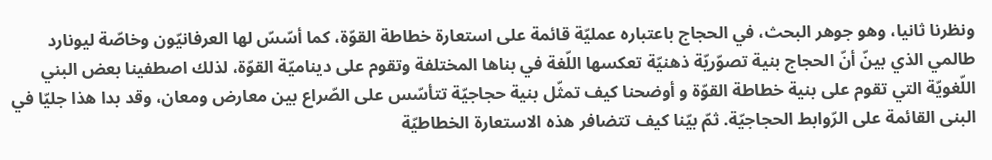ونظرنا ثانيا، وهو جوهر البحث، في الحجاج باعتباره عمليّة قائمة على استعارة خطاطة القوّة، كما أسّسّ لها العرفانيّون وخاصّة ليونارد طالمي الذي بينّ أنّ الحجاج بنية تصوّريّة ذهنيّة تعكسها اللّغة في بناها المختلفة وتقوم على ديناميّة القوّة، لذلك اصطفينا بعض البني اللّغويّة التي تقوم على بنية خطاطة القوّة و أوضحنا كيف تمثّل بنية حجاجيّة تتأسّس على الصّراع بين معارض ومعان، وقد بدا هذا جليّا في البنى القائمة على الرّوابط الحجاجيّة. ثمّ بيّنا كيف تتضافر هذه الاستعارة الخطاطيّة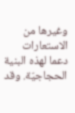وغيرها من الاستعارات دعما لهذه البنية الحجاجيّة. وقد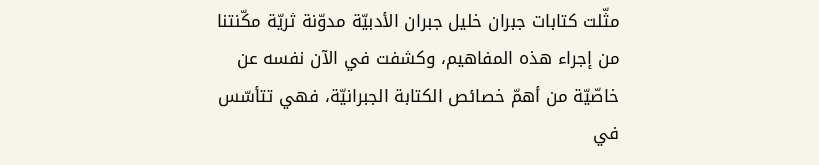مثّلت كتابات جبران خليل جبران الأدبيّة مدوّنة ثريّة مكّنتنا من إجراء هذه المفاهيم، وكشفت في الآن نفسه عن خاصّيّة من أهمّ خصائص الكتابة الجبرانيّة، فهي تتأسّس في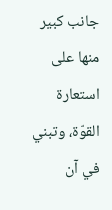جانب كبير منها على استعارة القوّة، وتبني في آن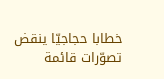خطابا حجاجيّا ينقض تصوّرات قائمة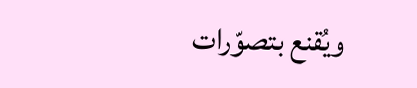ويُقنع بتصوّرات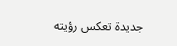جديدة تعكس رؤيته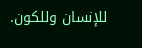للإنسان وللكون.